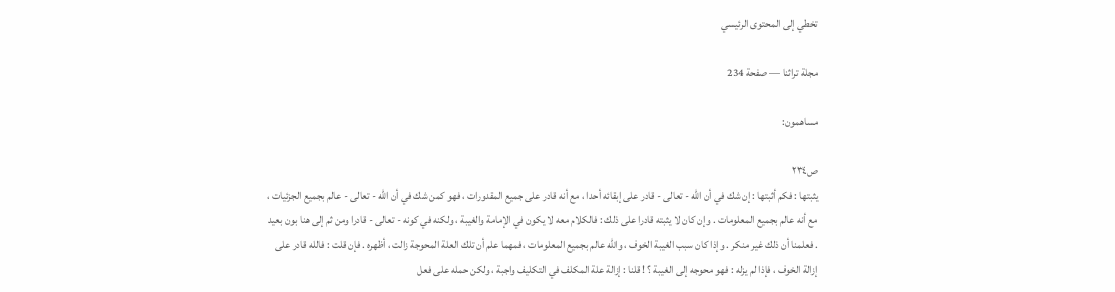تخطي إلى المحتوى الرئيسي

مجلة تراثنا — صفحة 234

مساهمون:

ص٢٣٤
يثبتها : فكم أثبتها : إن شك في أن الله - تعالى - قادر على إبقائه أحدا ، مع أنه قادر على جميع المقدورات ، فهو كمن شك في أن الله - تعالى - عالم بجميع الجزئيات ، مع أنه عالم بجميع المعلومات . وإن كان لا يثبته قادرا على ذلك : فالكلام معه لا يكون في الإمامة والغيبة ، ولكنه في كونه - تعالى - قادرا ومن ثم إلى هنا بون بعيد . فعلمنا أن ذلك غير منكر . وإذا كان سبب الغيبة الخوف ، والله عالم بجميع المعلومات ، فمهما علم أن تلك العلة المحوجة زالت ، أظهره . فإن قلت : فالله قادر على إزالة الخوف ، فإذا لم يزله : فهو محوجه إلى الغيبة ؟ ! قلنا : إزالة علة المكلف في التكليف واجبة ، ولكن حمله على فعل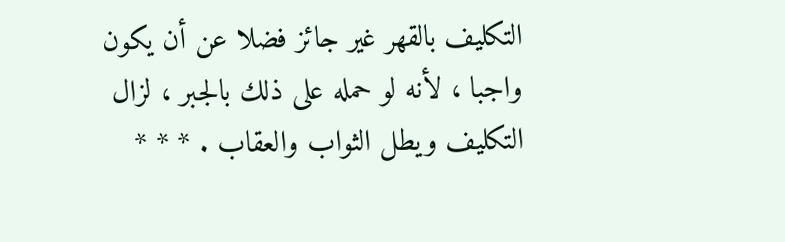التكليف بالقهر غير جائز فضلا عن أن يكون واجبا ، لأنه لو حمله على ذلك بالجبر ، لزال التكليف ويطل الثواب والعقاب . * * *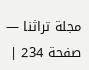مجلة تراثنا — صفحة 234 |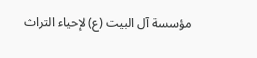مؤسسة آل البيت (ع) لإحياء التراث